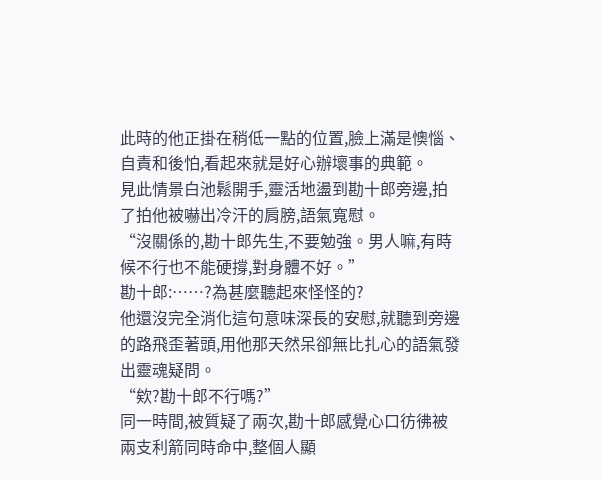此時的他正掛在稍低一點的位置,臉上滿是懊惱、自責和後怕,看起來就是好心辦壞事的典範。
見此情景白池鬆開手,靈活地盪到勘十郎旁邊,拍了拍他被嚇出冷汗的肩膀,語氣寬慰。
“沒關係的,勘十郎先生,不要勉強。男人嘛,有時候不行也不能硬撐,對身體不好。”
勘十郎:……?為甚麼聽起來怪怪的?
他還沒完全消化這句意味深長的安慰,就聽到旁邊的路飛歪著頭,用他那天然呆卻無比扎心的語氣發出靈魂疑問。
“欸?勘十郎不行嗎?”
同一時間,被質疑了兩次,勘十郎感覺心口彷彿被兩支利箭同時命中,整個人顯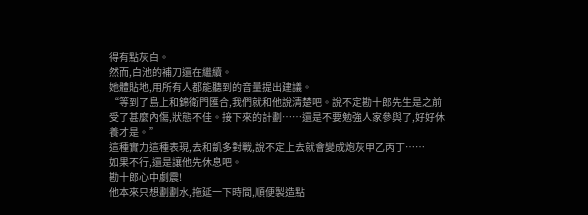得有點灰白。
然而,白池的補刀還在繼續。
她體貼地,用所有人都能聽到的音量提出建議。
“等到了島上和錦衛門匯合,我們就和他說清楚吧。說不定勘十郎先生是之前受了甚麼內傷,狀態不佳。接下來的計劃……還是不要勉強人家參與了,好好休養才是。”
這種實力這種表現,去和凱多對戰,說不定上去就會變成炮灰甲乙丙丁……
如果不行,還是讓他先休息吧。
勘十郎心中劇震!
他本來只想劃劃水,拖延一下時間,順便製造點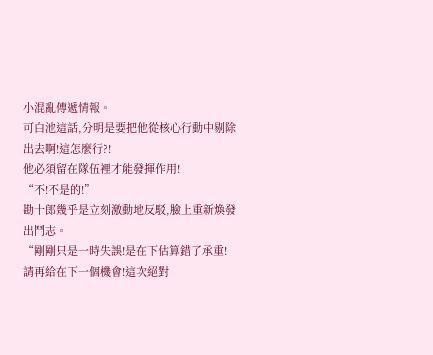小混亂傳遞情報。
可白池這話,分明是要把他從核心行動中剔除出去啊!這怎麼行?!
他必須留在隊伍裡才能發揮作用!
“不!不是的!”
勘十郎幾乎是立刻激動地反駁,臉上重新煥發出鬥志。
“剛剛只是一時失誤!是在下估算錯了承重!請再給在下一個機會!這次絕對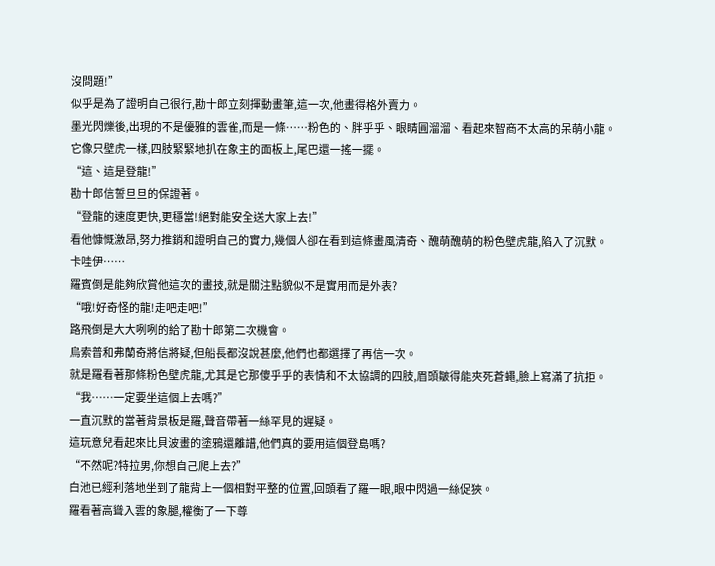沒問題!”
似乎是為了證明自己很行,勘十郎立刻揮動畫筆,這一次,他畫得格外賣力。
墨光閃爍後,出現的不是優雅的雲雀,而是一條……粉色的、胖乎乎、眼睛圓溜溜、看起來智商不太高的呆萌小龍。
它像只壁虎一樣,四肢緊緊地扒在象主的面板上,尾巴還一搖一擺。
“這、這是登龍!”
勘十郎信誓旦旦的保證著。
“登龍的速度更快,更穩當!絕對能安全送大家上去!”
看他慷慨激昂,努力推銷和證明自己的實力,幾個人卻在看到這條畫風清奇、醜萌醜萌的粉色壁虎龍,陷入了沉默。
卡哇伊……
羅賓倒是能夠欣賞他這次的畫技,就是關注點貌似不是實用而是外表?
“哦!好奇怪的龍!走吧走吧!”
路飛倒是大大咧咧的給了勘十郎第二次機會。
烏索普和弗蘭奇將信將疑,但船長都沒說甚麼,他們也都選擇了再信一次。
就是羅看著那條粉色壁虎龍,尤其是它那傻乎乎的表情和不太協調的四肢,眉頭皺得能夾死蒼蠅,臉上寫滿了抗拒。
“我……一定要坐這個上去嗎?”
一直沉默的當著背景板是羅,聲音帶著一絲罕見的遲疑。
這玩意兒看起來比貝波畫的塗鴉還離譜,他們真的要用這個登島嗎?
“不然呢?特拉男,你想自己爬上去?”
白池已經利落地坐到了龍背上一個相對平整的位置,回頭看了羅一眼,眼中閃過一絲促狹。
羅看著高聳入雲的象腿,權衡了一下尊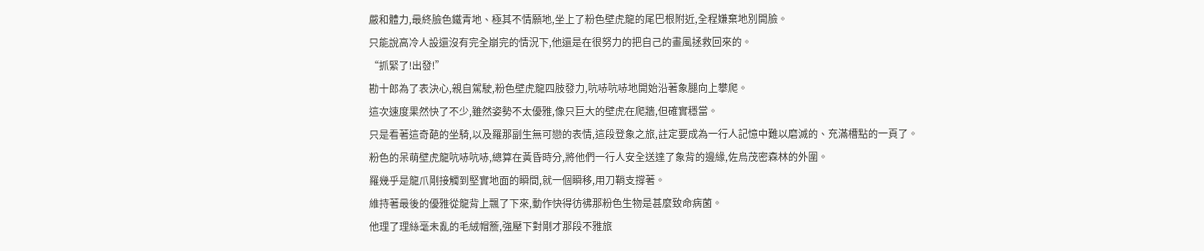嚴和體力,最終臉色鐵青地、極其不情願地,坐上了粉色壁虎龍的尾巴根附近,全程嫌棄地別開臉。
只能說高冷人設還沒有完全崩完的情況下,他還是在很努力的把自己的畫風拯救回來的。
“抓緊了!出發!”
勘十郎為了表決心,親自駕駛,粉色壁虎龍四肢發力,吭哧吭哧地開始沿著象腿向上攀爬。
這次速度果然快了不少,雖然姿勢不太優雅,像只巨大的壁虎在爬牆,但確實穩當。
只是看著這奇葩的坐騎,以及羅那副生無可戀的表情,這段登象之旅,註定要成為一行人記憶中難以磨滅的、充滿槽點的一頁了。
粉色的呆萌壁虎龍吭哧吭哧,總算在黃昏時分,將他們一行人安全送達了象背的邊緣,佐烏茂密森林的外圍。
羅幾乎是龍爪剛接觸到堅實地面的瞬間,就一個瞬移,用刀鞘支撐著。
維持著最後的優雅從龍背上飄了下來,動作快得彷彿那粉色生物是甚麼致命病菌。
他理了理絲毫未亂的毛絨帽簷,強壓下對剛才那段不雅旅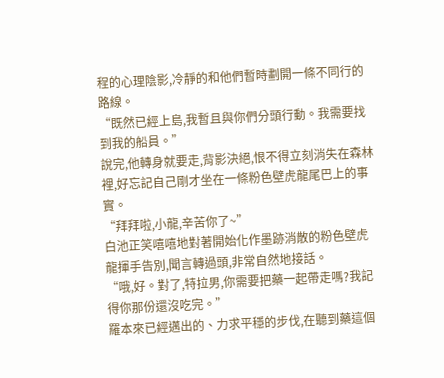程的心理陰影,冷靜的和他們暫時劃開一條不同行的路線。
“既然已經上島,我暫且與你們分頭行動。我需要找到我的船員。”
說完,他轉身就要走,背影決絕,恨不得立刻消失在森林裡,好忘記自己剛才坐在一條粉色壁虎龍尾巴上的事實。
“拜拜啦,小龍,辛苦你了~”
白池正笑嘻嘻地對著開始化作墨跡消散的粉色壁虎龍揮手告別,聞言轉過頭,非常自然地接話。
“哦,好。對了,特拉男,你需要把藥一起帶走嗎?我記得你那份還沒吃完。”
羅本來已經邁出的、力求平穩的步伐,在聽到藥這個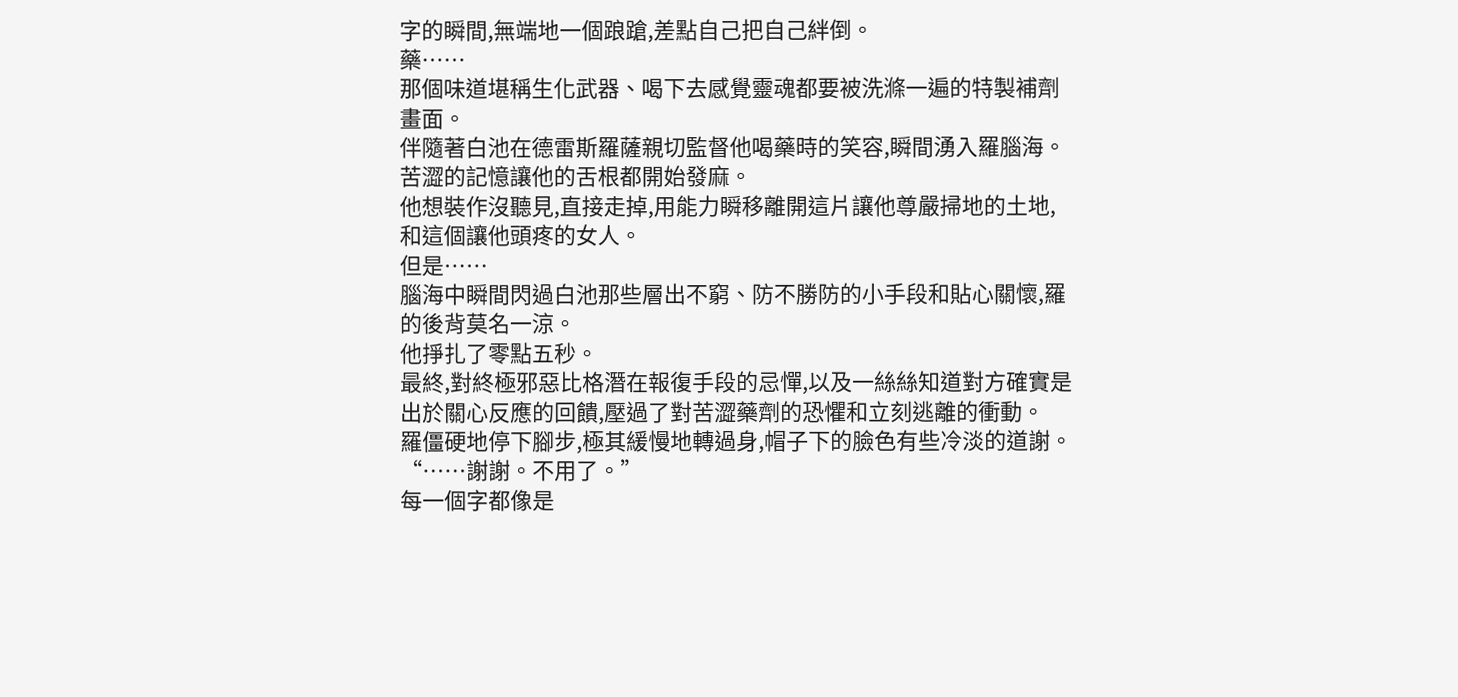字的瞬間,無端地一個踉蹌,差點自己把自己絆倒。
藥……
那個味道堪稱生化武器、喝下去感覺靈魂都要被洗滌一遍的特製補劑畫面。
伴隨著白池在德雷斯羅薩親切監督他喝藥時的笑容,瞬間湧入羅腦海。
苦澀的記憶讓他的舌根都開始發麻。
他想裝作沒聽見,直接走掉,用能力瞬移離開這片讓他尊嚴掃地的土地,和這個讓他頭疼的女人。
但是……
腦海中瞬間閃過白池那些層出不窮、防不勝防的小手段和貼心關懷,羅的後背莫名一涼。
他掙扎了零點五秒。
最終,對終極邪惡比格潛在報復手段的忌憚,以及一絲絲知道對方確實是出於關心反應的回饋,壓過了對苦澀藥劑的恐懼和立刻逃離的衝動。
羅僵硬地停下腳步,極其緩慢地轉過身,帽子下的臉色有些冷淡的道謝。
“……謝謝。不用了。”
每一個字都像是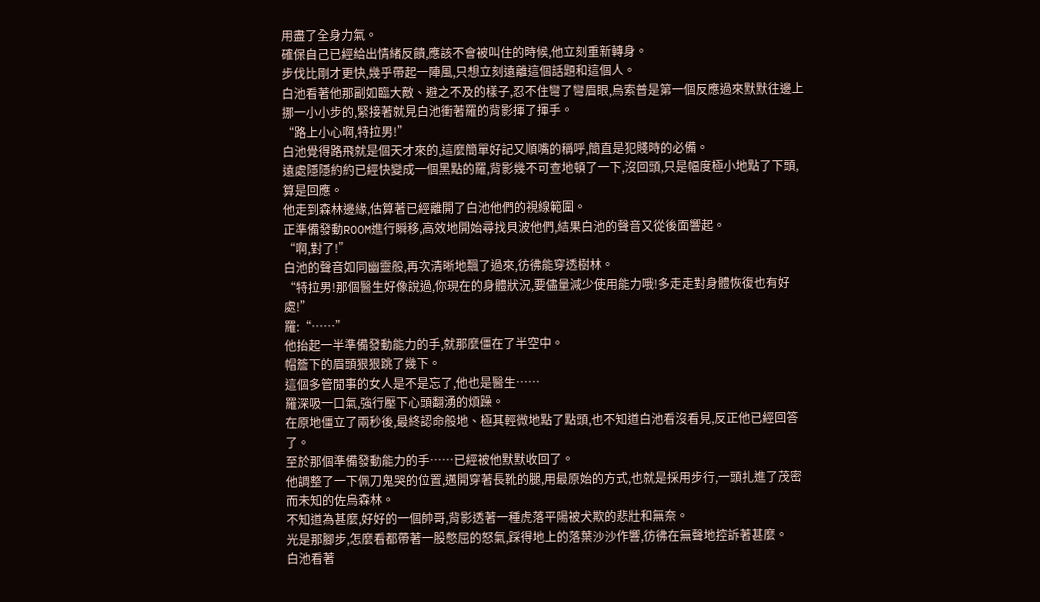用盡了全身力氣。
確保自己已經給出情緒反饋,應該不會被叫住的時候,他立刻重新轉身。
步伐比剛才更快,幾乎帶起一陣風,只想立刻遠離這個話題和這個人。
白池看著他那副如臨大敵、避之不及的樣子,忍不住彎了彎眉眼,烏索普是第一個反應過來默默往邊上挪一小小步的,緊接著就見白池衝著羅的背影揮了揮手。
“路上小心啊,特拉男!”
白池覺得路飛就是個天才來的,這麼簡單好記又順嘴的稱呼,簡直是犯賤時的必備。
遠處隱隱約約已經快變成一個黑點的羅,背影幾不可查地頓了一下,沒回頭,只是幅度極小地點了下頭,算是回應。
他走到森林邊緣,估算著已經離開了白池他們的視線範圍。
正準備發動ROOM進行瞬移,高效地開始尋找貝波他們,結果白池的聲音又從後面響起。
“啊,對了!”
白池的聲音如同幽靈般,再次清晰地飄了過來,彷彿能穿透樹林。
“特拉男!那個醫生好像說過,你現在的身體狀況,要儘量減少使用能力哦!多走走對身體恢復也有好處!”
羅:“……”
他抬起一半準備發動能力的手,就那麼僵在了半空中。
帽簷下的眉頭狠狠跳了幾下。
這個多管閒事的女人是不是忘了,他也是醫生……
羅深吸一口氣,強行壓下心頭翻湧的煩躁。
在原地僵立了兩秒後,最終認命般地、極其輕微地點了點頭,也不知道白池看沒看見,反正他已經回答了。
至於那個準備發動能力的手……已經被他默默收回了。
他調整了一下佩刀鬼哭的位置,邁開穿著長靴的腿,用最原始的方式,也就是採用步行,一頭扎進了茂密而未知的佐烏森林。
不知道為甚麼,好好的一個帥哥,背影透著一種虎落平陽被犬欺的悲壯和無奈。
光是那腳步,怎麼看都帶著一股憋屈的怒氣,踩得地上的落葉沙沙作響,彷彿在無聲地控訴著甚麼。
白池看著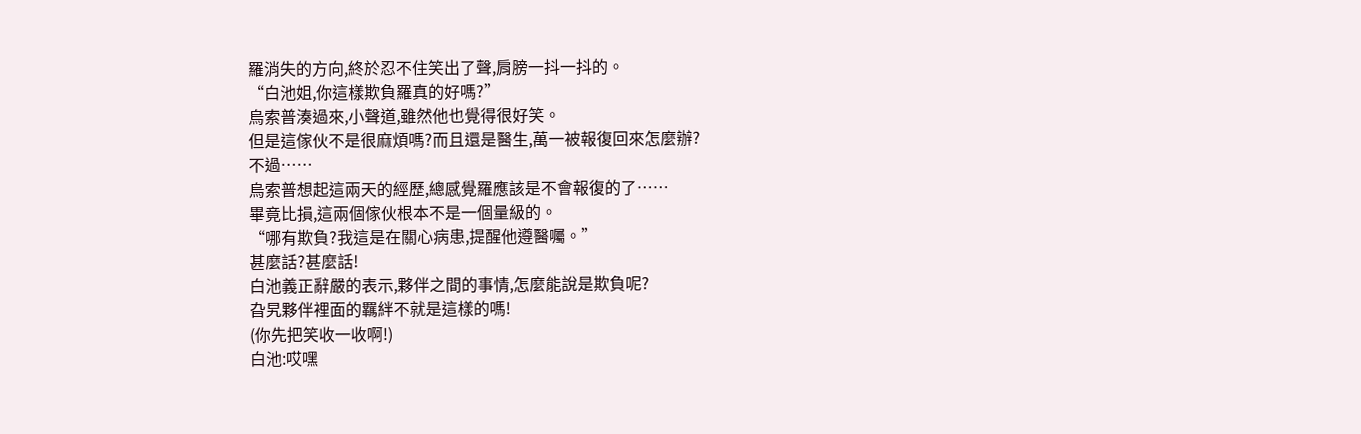羅消失的方向,終於忍不住笑出了聲,肩膀一抖一抖的。
“白池姐,你這樣欺負羅真的好嗎?”
烏索普湊過來,小聲道,雖然他也覺得很好笑。
但是這傢伙不是很麻煩嗎?而且還是醫生,萬一被報復回來怎麼辦?
不過……
烏索普想起這兩天的經歷,總感覺羅應該是不會報復的了……
畢竟比損,這兩個傢伙根本不是一個量級的。
“哪有欺負?我這是在關心病患,提醒他遵醫囑。”
甚麼話?甚麼話!
白池義正辭嚴的表示,夥伴之間的事情,怎麼能說是欺負呢?
旮旯夥伴裡面的羈絆不就是這樣的嗎!
(你先把笑收一收啊!)
白池:哎嘿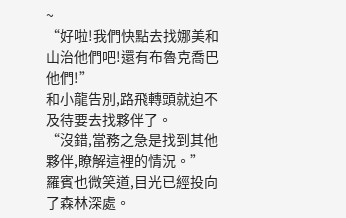~
“好啦!我們快點去找娜美和山治他們吧!還有布魯克喬巴他們!”
和小龍告別,路飛轉頭就迫不及待要去找夥伴了。
“沒錯,當務之急是找到其他夥伴,瞭解這裡的情況。”
羅賓也微笑道,目光已經投向了森林深處。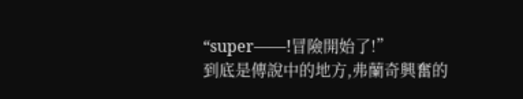“super——!冒險開始了!”
到底是傳說中的地方,弗蘭奇興奮的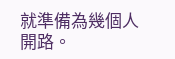就準備為幾個人開路。